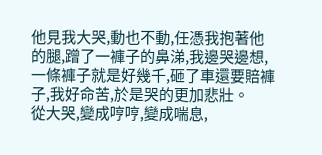他見我大哭,動也不動,任憑我抱著他的腿,蹭了一褲子的鼻涕,我邊哭邊想,一條褲子就是好幾千,砸了車還要賠褲子,我好命苦,於是哭的更加悲壯。
從大哭,變成哼哼,變成喘息,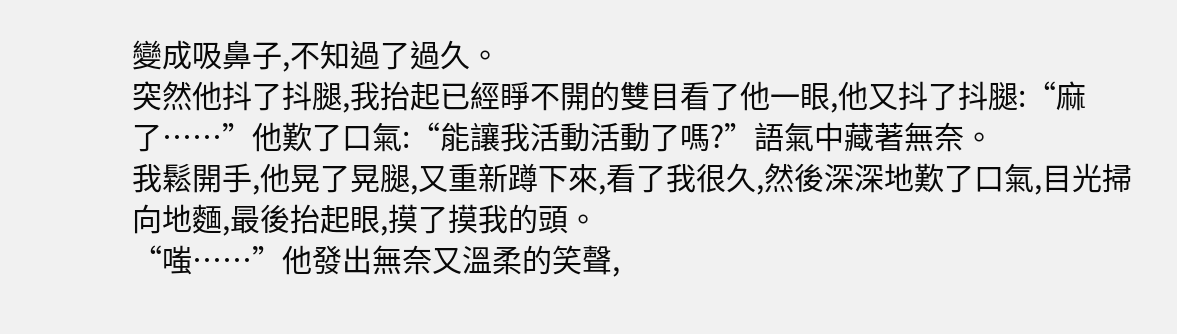變成吸鼻子,不知過了過久。
突然他抖了抖腿,我抬起已經睜不開的雙目看了他一眼,他又抖了抖腿:“麻了……”他歎了口氣:“能讓我活動活動了嗎?”語氣中藏著無奈。
我鬆開手,他晃了晃腿,又重新蹲下來,看了我很久,然後深深地歎了口氣,目光掃向地麵,最後抬起眼,摸了摸我的頭。
“嗤……”他發出無奈又溫柔的笑聲,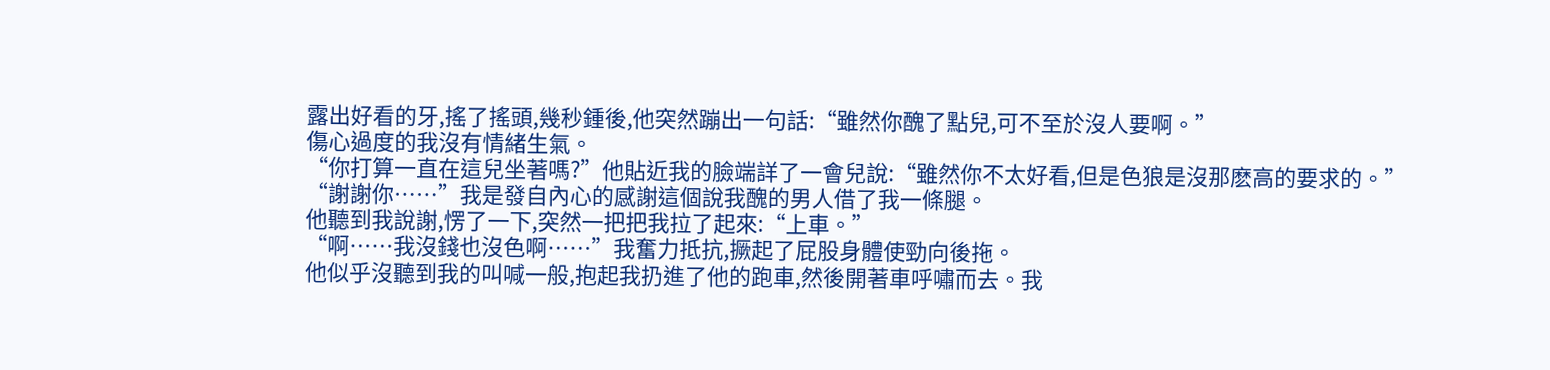露出好看的牙,搖了搖頭,幾秒鍾後,他突然蹦出一句話:“雖然你醜了點兒,可不至於沒人要啊。”
傷心過度的我沒有情緒生氣。
“你打算一直在這兒坐著嗎?”他貼近我的臉端詳了一會兒說:“雖然你不太好看,但是色狼是沒那麽高的要求的。”
“謝謝你……”我是發自內心的感謝這個說我醜的男人借了我一條腿。
他聽到我說謝,愣了一下,突然一把把我拉了起來:“上車。”
“啊……我沒錢也沒色啊……”我奮力抵抗,撅起了屁股身體使勁向後拖。
他似乎沒聽到我的叫喊一般,抱起我扔進了他的跑車,然後開著車呼嘯而去。我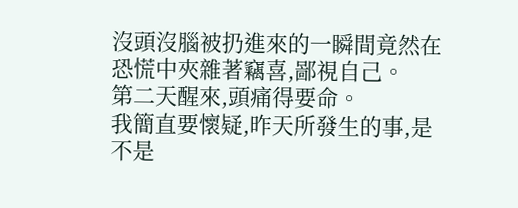沒頭沒腦被扔進來的一瞬間竟然在恐慌中夾雜著竊喜,鄙視自己。
第二天醒來,頭痛得要命。
我簡直要懷疑,昨天所發生的事,是不是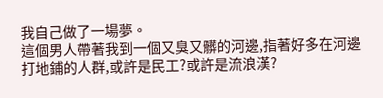我自己做了一場夢。
這個男人帶著我到一個又臭又髒的河邊,指著好多在河邊打地鋪的人群,或許是民工?或許是流浪漢?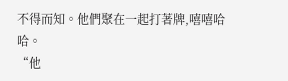不得而知。他們聚在一起打著牌,嘻嘻哈哈。
“他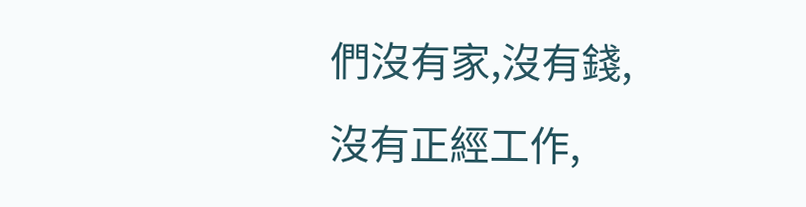們沒有家,沒有錢,沒有正經工作,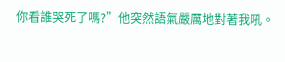你看誰哭死了嗎?”他突然語氣嚴厲地對著我吼。